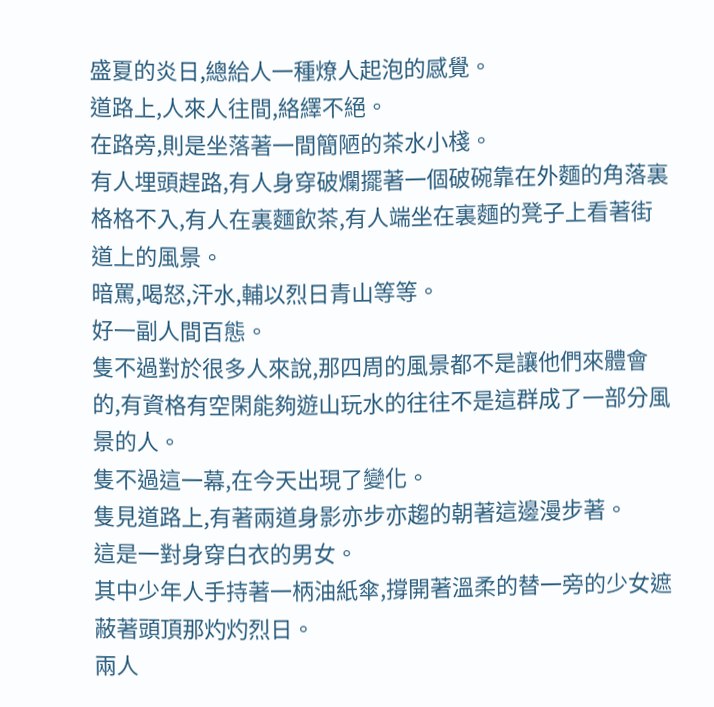盛夏的炎日,總給人一種燎人起泡的感覺。
道路上,人來人往間,絡繹不絕。
在路旁,則是坐落著一間簡陋的茶水小棧。
有人埋頭趕路,有人身穿破爛擺著一個破碗靠在外麵的角落裏格格不入,有人在裏麵飲茶,有人端坐在裏麵的凳子上看著街道上的風景。
暗罵,喝怒,汗水,輔以烈日青山等等。
好一副人間百態。
隻不過對於很多人來說,那四周的風景都不是讓他們來體會的,有資格有空閑能夠遊山玩水的往往不是這群成了一部分風景的人。
隻不過這一幕,在今天出現了變化。
隻見道路上,有著兩道身影亦步亦趨的朝著這邊漫步著。
這是一對身穿白衣的男女。
其中少年人手持著一柄油紙傘,撐開著溫柔的替一旁的少女遮蔽著頭頂那灼灼烈日。
兩人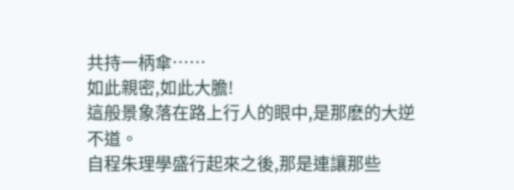共持一柄傘……
如此親密,如此大膽!
這般景象落在路上行人的眼中,是那麽的大逆不道。
自程朱理學盛行起來之後,那是連讓那些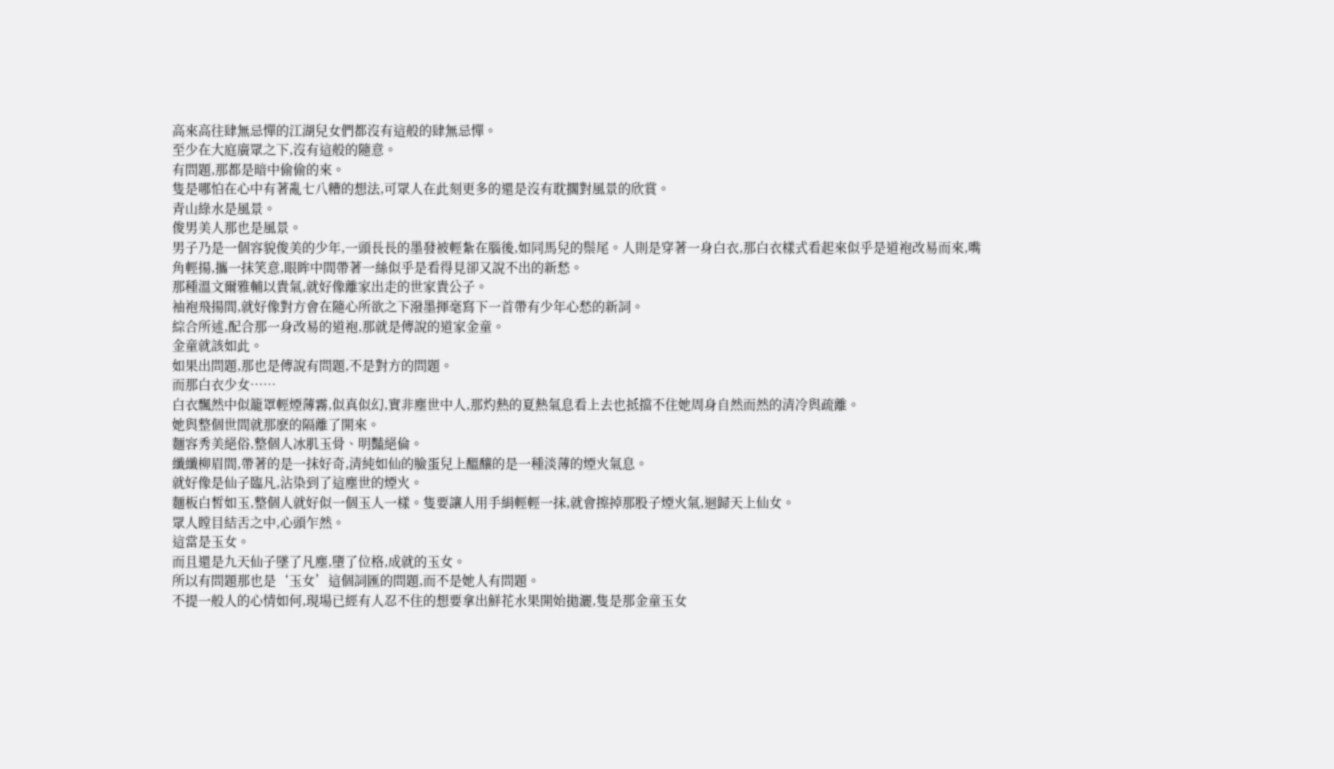高來高往肆無忌憚的江湖兒女們都沒有這般的肆無忌憚。
至少在大庭廣眾之下,沒有這般的隨意。
有問題,那都是暗中偷偷的來。
隻是哪怕在心中有著亂七八糟的想法,可眾人在此刻更多的還是沒有耽擱對風景的欣賞。
青山綠水是風景。
俊男美人那也是風景。
男子乃是一個容貌俊美的少年,一頭長長的墨發被輕紮在腦後,如同馬兒的鬃尾。人則是穿著一身白衣,那白衣樣式看起來似乎是道袍改易而來,嘴角輕揚,攜一抹笑意,眼眸中間帶著一絲似乎是看得見卻又說不出的新愁。
那種溫文爾雅輔以貴氣,就好像離家出走的世家貴公子。
袖袍飛揚間,就好像對方會在隨心所欲之下潑墨揮毫寫下一首帶有少年心愁的新詞。
綜合所述,配合那一身改易的道袍,那就是傳說的道家金童。
金童就該如此。
如果出問題,那也是傳說有問題,不是對方的問題。
而那白衣少女……
白衣飄然中似籠罩輕煙薄霧,似真似幻,實非塵世中人,那灼熱的夏熱氣息看上去也抵擋不住她周身自然而然的清冷與疏離。
她與整個世間就那麽的隔離了開來。
麵容秀美絕俗,整個人冰肌玉骨、明豔絕倫。
纖纖柳眉間,帶著的是一抹好奇,清純如仙的臉蛋兒上醞釀的是一種淡薄的煙火氣息。
就好像是仙子臨凡,沾染到了這塵世的煙火。
麵板白皙如玉,整個人就好似一個玉人一樣。隻要讓人用手絹輕輕一抹,就會擦掉那股子煙火氣,迴歸天上仙女。
眾人瞠目結舌之中,心頭乍然。
這當是玉女。
而且還是九天仙子墜了凡塵,墮了位格,成就的玉女。
所以有問題那也是‘玉女’這個詞匯的問題,而不是她人有問題。
不提一般人的心情如何,現場已經有人忍不住的想要拿出鮮花水果開始拋灑,隻是那金童玉女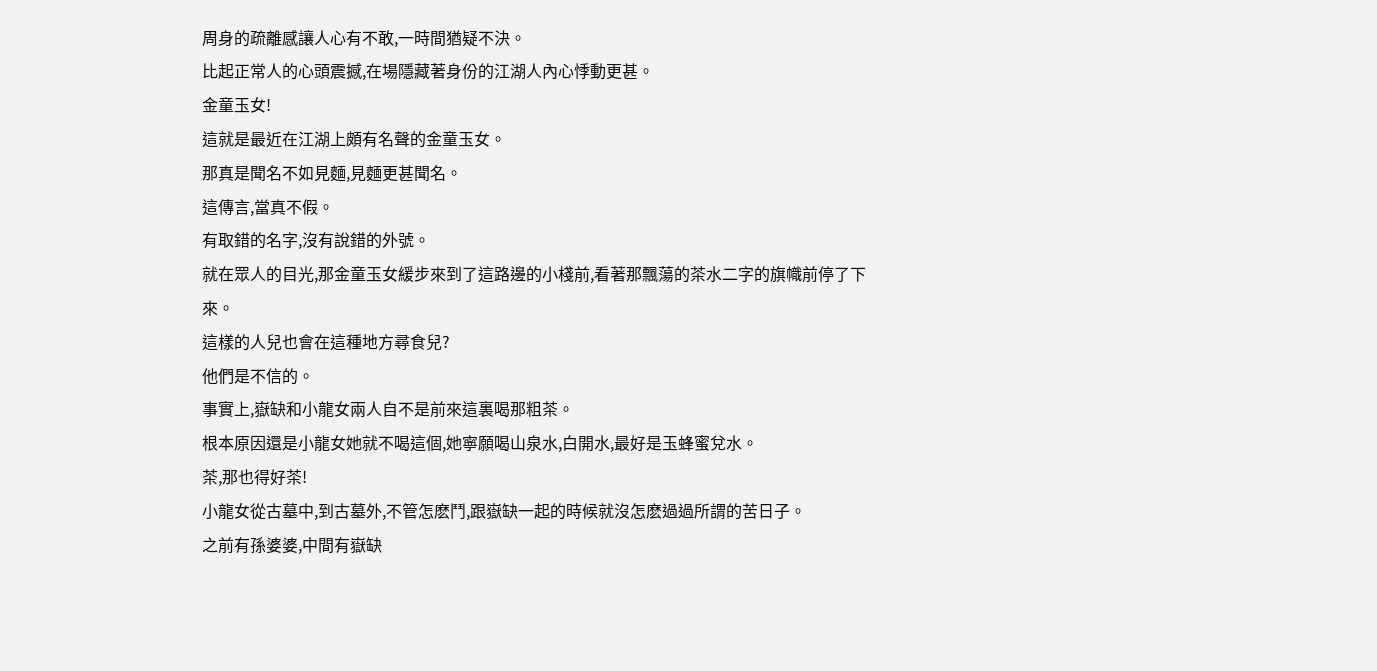周身的疏離感讓人心有不敢,一時間猶疑不決。
比起正常人的心頭震撼,在場隱藏著身份的江湖人內心悸動更甚。
金童玉女!
這就是最近在江湖上頗有名聲的金童玉女。
那真是聞名不如見麵,見麵更甚聞名。
這傳言,當真不假。
有取錯的名字,沒有說錯的外號。
就在眾人的目光,那金童玉女緩步來到了這路邊的小棧前,看著那飄蕩的茶水二字的旗幟前停了下來。
這樣的人兒也會在這種地方尋食兒?
他們是不信的。
事實上,嶽缺和小龍女兩人自不是前來這裏喝那粗茶。
根本原因還是小龍女她就不喝這個,她寧願喝山泉水,白開水,最好是玉蜂蜜兌水。
茶,那也得好茶!
小龍女從古墓中,到古墓外,不管怎麽鬥,跟嶽缺一起的時候就沒怎麽過過所謂的苦日子。
之前有孫婆婆,中間有嶽缺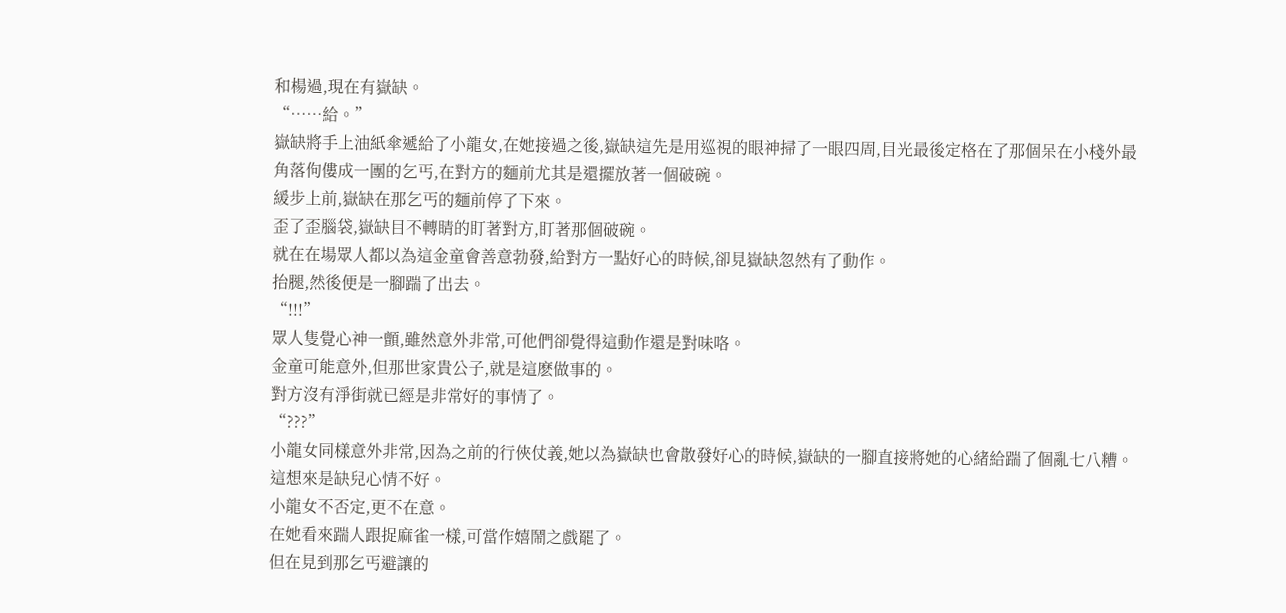和楊過,現在有嶽缺。
“……給。”
嶽缺將手上油紙傘遞給了小龍女,在她接過之後,嶽缺這先是用巡視的眼神掃了一眼四周,目光最後定格在了那個呆在小棧外最角落佝僂成一團的乞丐,在對方的麵前尤其是還擺放著一個破碗。
緩步上前,嶽缺在那乞丐的麵前停了下來。
歪了歪腦袋,嶽缺目不轉睛的盯著對方,盯著那個破碗。
就在在場眾人都以為這金童會善意勃發,給對方一點好心的時候,卻見嶽缺忽然有了動作。
抬腿,然後便是一腳踹了出去。
“!!!”
眾人隻覺心神一顫,雖然意外非常,可他們卻覺得這動作還是對味咯。
金童可能意外,但那世家貴公子,就是這麽做事的。
對方沒有淨街就已經是非常好的事情了。
“???”
小龍女同樣意外非常,因為之前的行俠仗義,她以為嶽缺也會散發好心的時候,嶽缺的一腳直接將她的心緒給踹了個亂七八糟。
這想來是缺兒心情不好。
小龍女不否定,更不在意。
在她看來踹人跟捉麻雀一樣,可當作嬉鬧之戲罷了。
但在見到那乞丐避讓的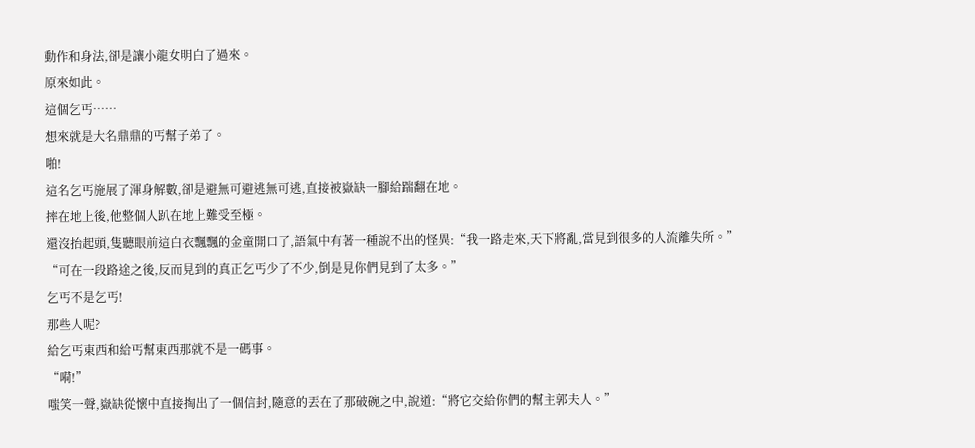動作和身法,卻是讓小龍女明白了過來。
原來如此。
這個乞丐……
想來就是大名鼎鼎的丐幫子弟了。
啪!
這名乞丐施展了渾身解數,卻是避無可避逃無可逃,直接被嶽缺一腳給踹翻在地。
摔在地上後,他整個人趴在地上難受至極。
還沒抬起頭,隻聽眼前這白衣飄飄的金童開口了,語氣中有著一種說不出的怪異:“我一路走來,天下將亂,當見到很多的人流離失所。”
“可在一段路途之後,反而見到的真正乞丐少了不少,倒是見你們見到了太多。”
乞丐不是乞丐!
那些人呢?
給乞丐東西和給丐幫東西那就不是一碼事。
“嗬!”
嗤笑一聲,嶽缺從懷中直接掏出了一個信封,隨意的丟在了那破碗之中,說道:“將它交給你們的幫主郭夫人。”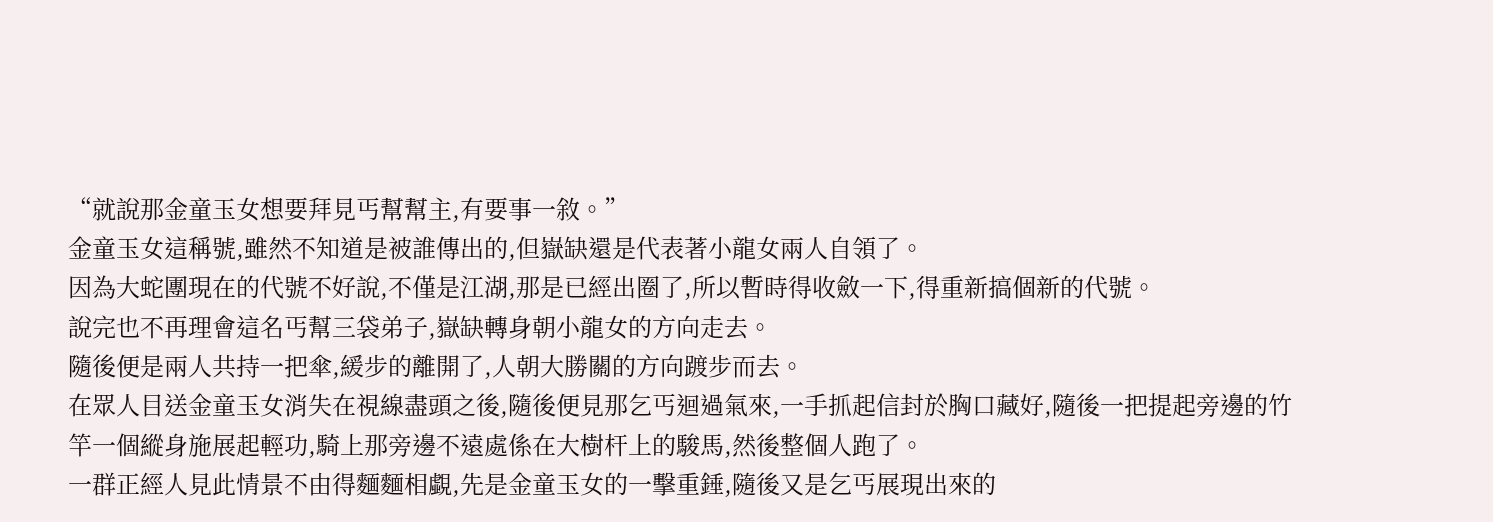“就說那金童玉女想要拜見丐幫幫主,有要事一敘。”
金童玉女這稱號,雖然不知道是被誰傳出的,但嶽缺還是代表著小龍女兩人自領了。
因為大蛇團現在的代號不好說,不僅是江湖,那是已經出圈了,所以暫時得收斂一下,得重新搞個新的代號。
說完也不再理會這名丐幫三袋弟子,嶽缺轉身朝小龍女的方向走去。
隨後便是兩人共持一把傘,緩步的離開了,人朝大勝關的方向踱步而去。
在眾人目送金童玉女消失在視線盡頭之後,隨後便見那乞丐迴過氣來,一手抓起信封於胸口藏好,隨後一把提起旁邊的竹竿一個縱身施展起輕功,騎上那旁邊不遠處係在大樹杆上的駿馬,然後整個人跑了。
一群正經人見此情景不由得麵麵相覷,先是金童玉女的一擊重錘,隨後又是乞丐展現出來的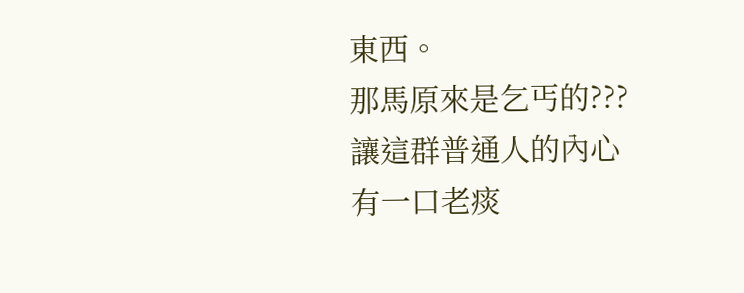東西。
那馬原來是乞丐的???
讓這群普通人的內心有一口老痰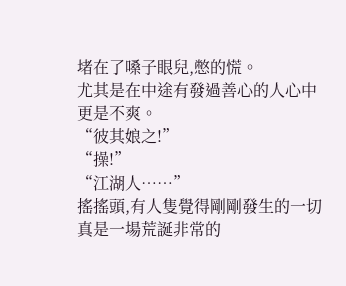堵在了嗓子眼兒,憋的慌。
尤其是在中途有發過善心的人心中更是不爽。
“彼其娘之!”
“操!”
“江湖人……”
搖搖頭,有人隻覺得剛剛發生的一切真是一場荒誕非常的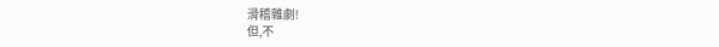滑稽雜劇!
但,不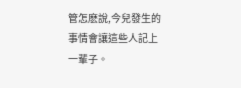管怎麽說,今兒發生的事情會讓這些人記上一輩子。